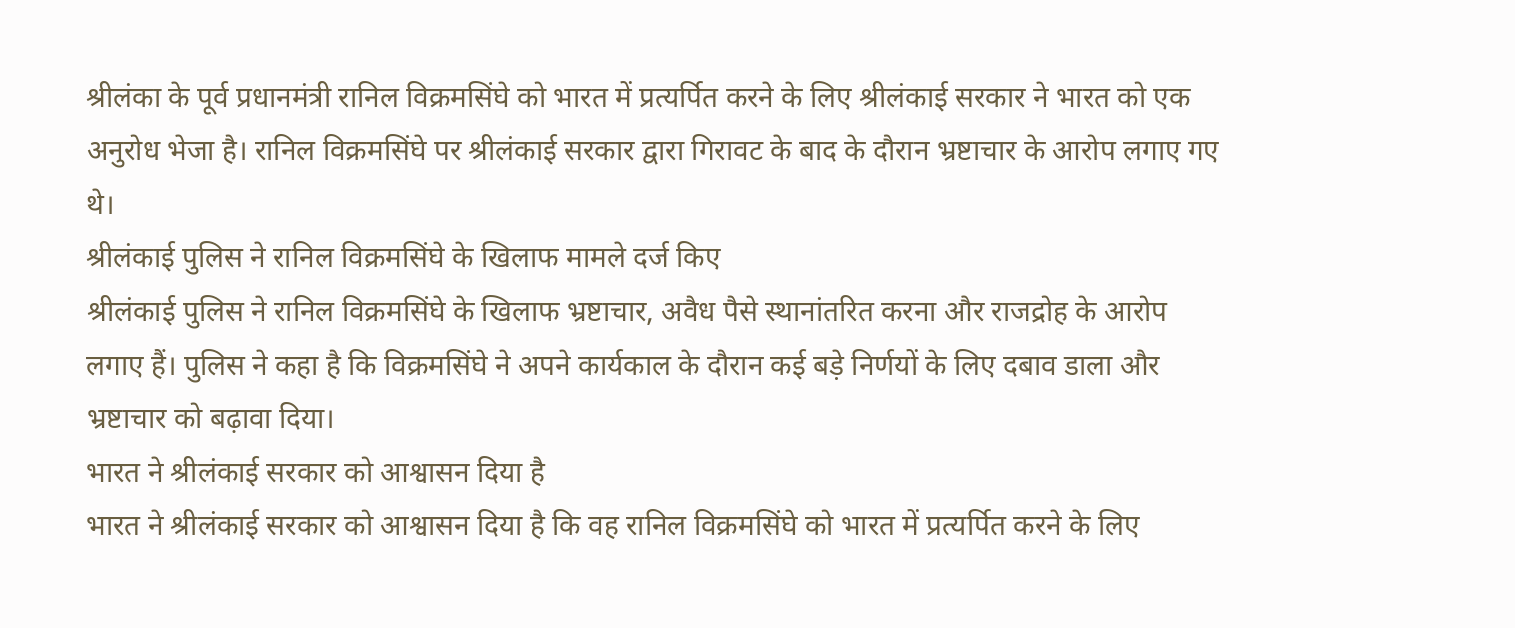श्रीलंका के पूर्व प्रधानमंत्री रानिल विक्रमसिंघे को भारत में प्रत्यर्पित करने के लिए श्रीलंकाई सरकार ने भारत को एक अनुरोध भेजा है। रानिल विक्रमसिंघे पर श्रीलंकाई सरकार द्वारा गिरावट के बाद के दौरान भ्रष्टाचार के आरोप लगाए गए थे।
श्रीलंकाई पुलिस ने रानिल विक्रमसिंघे के खिलाफ मामले दर्ज किए
श्रीलंकाई पुलिस ने रानिल विक्रमसिंघे के खिलाफ भ्रष्टाचार, अवैध पैसे स्थानांतरित करना और राजद्रोह के आरोप लगाए हैं। पुलिस ने कहा है कि विक्रमसिंघे ने अपने कार्यकाल के दौरान कई बड़े निर्णयों के लिए दबाव डाला और भ्रष्टाचार को बढ़ावा दिया।
भारत ने श्रीलंकाई सरकार को आश्वासन दिया है
भारत ने श्रीलंकाई सरकार को आश्वासन दिया है कि वह रानिल विक्रमसिंघे को भारत में प्रत्यर्पित करने के लिए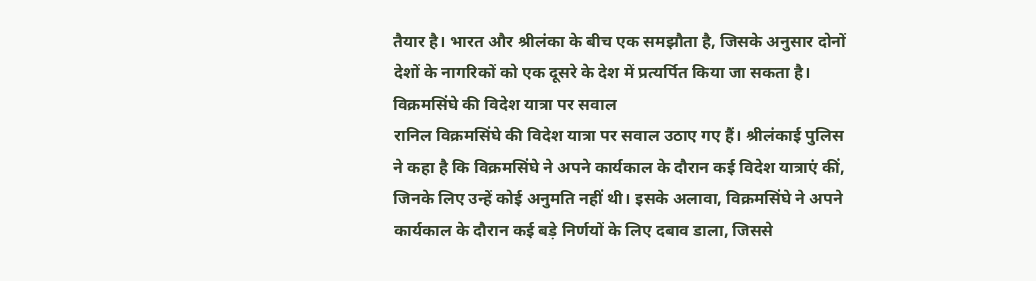तैयार है। भारत और श्रीलंका के बीच एक समझौता है, जिसके अनुसार दोनों देशों के नागरिकों को एक दूसरे के देश में प्रत्यर्पित किया जा सकता है।
विक्रमसिंघे की विदेश यात्रा पर सवाल
रानिल विक्रमसिंघे की विदेश यात्रा पर सवाल उठाए गए हैं। श्रीलंकाई पुलिस ने कहा है कि विक्रमसिंघे ने अपने कार्यकाल के दौरान कई विदेश यात्राएं कीं, जिनके लिए उन्हें कोई अनुमति नहीं थी। इसके अलावा, विक्रमसिंघे ने अपने कार्यकाल के दौरान कई बड़े निर्णयों के लिए दबाव डाला, जिससे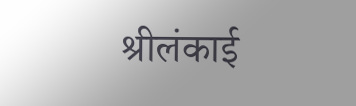श्रीलंकाई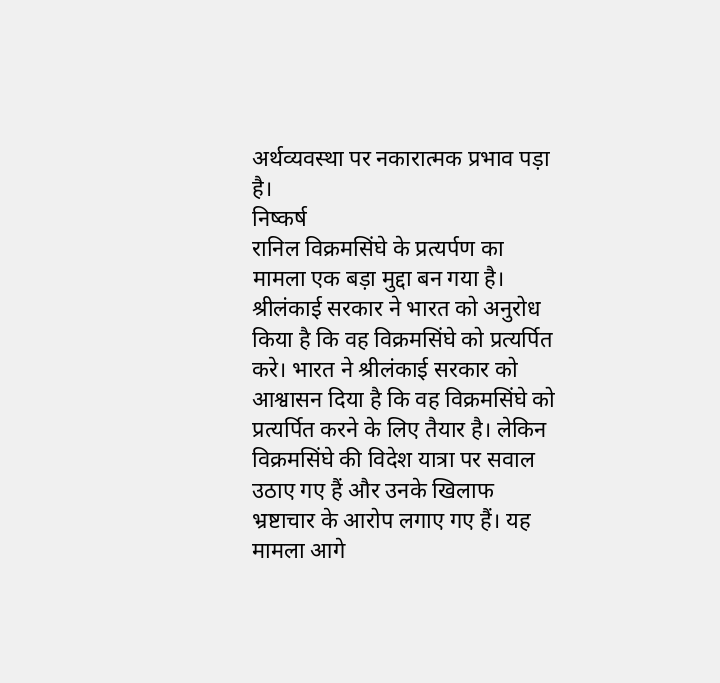अर्थव्यवस्था पर नकारात्मक प्रभाव पड़ा है।
निष्कर्ष
रानिल विक्रमसिंघे के प्रत्यर्पण का मामला एक बड़ा मुद्दा बन गया है। श्रीलंकाई सरकार ने भारत को अनुरोध किया है कि वह विक्रमसिंघे को प्रत्यर्पित करे। भारत ने श्रीलंकाई सरकार को आश्वासन दिया है कि वह विक्रमसिंघे को प्रत्यर्पित करने के लिए तैयार है। लेकिन विक्रमसिंघे की विदेश यात्रा पर सवाल उठाए गए हैं और उनके खिलाफ भ्रष्टाचार के आरोप लगाए गए हैं। यह मामला आगे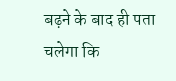बढ़ने के बाद ही पता चलेगा कि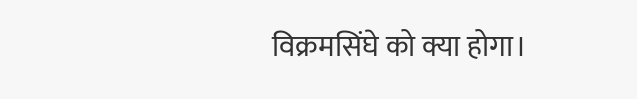विक्रमसिंघे को क्या होगा।